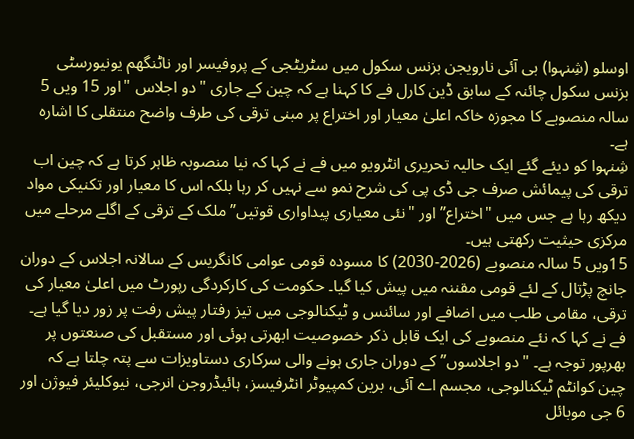اوسلو (شِنہوا) بی آئی نارویجن بزنس سکول میں سٹریٹجی کے پروفیسر اور ناٹنگھم یونیورسٹی بزنس سکول چائنہ کے سابق ڈین کارل فے کا کہنا ہے کہ چین کے جاری "دو اجلاس "اور 15 ویں 5 سالہ منصوبے کا مجوزہ خاکہ اعلیٰ معیار اور اختراع پر مبنی ترقی کی طرف واضح منتقلی کا اشارہ ہے۔
شِنہوا کو دیئے گئے ایک حالیہ تحریری انٹرویو میں فے نے کہا کہ نیا منصوبہ ظاہر کرتا ہے کہ چین اب ترقی کی پیمائش صرف جی ڈی پی کی شرح نمو سے نہیں کر رہا بلکہ اس کا معیار اور تکنیکی مواد دیکھ رہا ہے جس میں "اختراع” اور "نئی معیاری پیداواری قوتیں” ملک کے ترقی کے اگلے مرحلے میں مرکزی حیثیت رکھتی ہیں۔
15ویں 5 سالہ منصوبے (2026-2030) کا مسودہ قومی عوامی کانگریس کے سالانہ اجلاس کے دوران جانچ پڑتال کے لئے قومی مقننہ میں پیش کیا گیا۔ حکومت کی کارکردگی رپورٹ میں اعلیٰ معیار کی ترقی، مقامی طلب میں اضافے اور سائنس و ٹیکنالوجی میں تیز رفتار پیش رفت پر زور دیا گیا ہے۔
فے نے کہا کہ نئے منصوبے کی ایک قابل ذکر خصوصیت ابھرتی ہوئی اور مستقبل کی صنعتوں پر بھرپور توجہ ہے۔ "دو اجلاسوں” کے دوران جاری ہونے والی سرکاری دستاویزات سے پتہ چلتا ہے کہ چین کوانٹم ٹیکنالوجی، مجسم اے آئی، برین کمپیوٹر انٹرفیسز، ہائیڈروجن انرجی، نیوکلیئر فیوژن اور 6 جی موبائل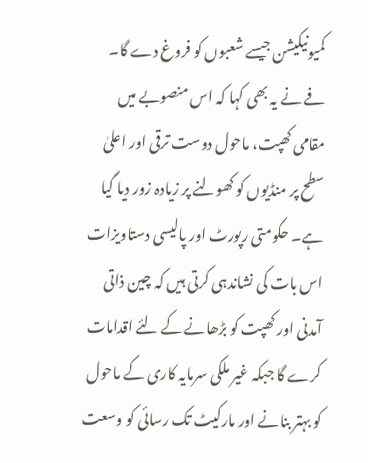کمیونیکیشن جیسے شعبوں کو فروغ دے گا۔
فے نے یہ بھی کہا کہ اس منصوبے میں مقامی کھپت، ماحول دوست ترقی اور اعلیٰ سطح پر منڈیوں کو کھولنے پر زیادہ زور دیا گیا ہے۔ حکومتی رپورٹ اور پالیسی دستاویزات اس بات کی نشاندہی کرتی ہیں کہ چین ذاتی آمدنی اور کھپت کو بڑھانے کے لئے اقدامات کرے گا جبکہ غیر ملکی سرمایہ کاری کے ماحول کو بہتر بنانے اور مارکیٹ تک رسائی کو وسعت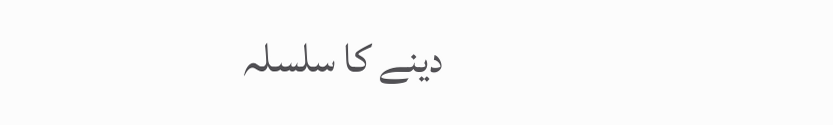دینے کا سلسلہ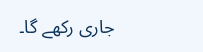جاری رکھے گا۔